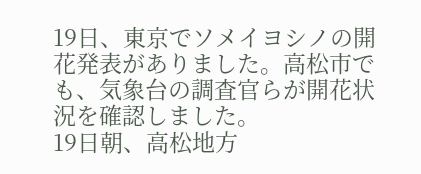19日、東京でソメイヨシノの開花発表がありました。高松市でも、気象台の調査官らが開花状況を確認しました。
19日朝、高松地方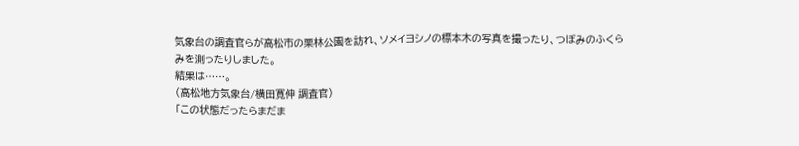気象台の調査官らが高松市の栗林公園を訪れ、ソメイヨシノの標本木の写真を撮ったり、つぼみのふくらみを測ったりしました。
結果は……。
(高松地方気象台/横田寛伸 調査官)
「この状態だったらまだま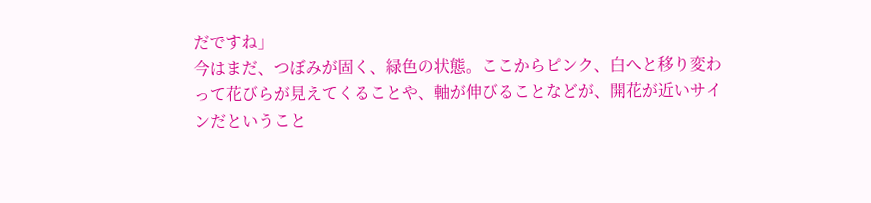だですね」
今はまだ、つぼみが固く、緑色の状態。ここからピンク、白へと移り変わって花びらが見えてくることや、軸が伸びることなどが、開花が近いサインだということ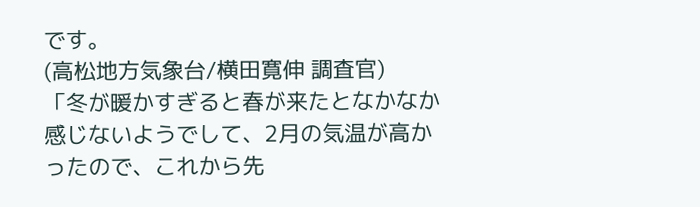です。
(高松地方気象台/横田寛伸 調査官)
「冬が暖かすぎると春が来たとなかなか感じないようでして、2月の気温が高かったので、これから先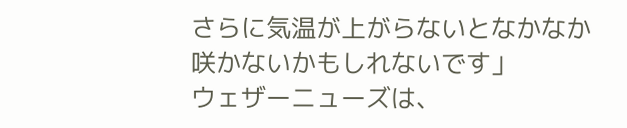さらに気温が上がらないとなかなか咲かないかもしれないです」
ウェザーニューズは、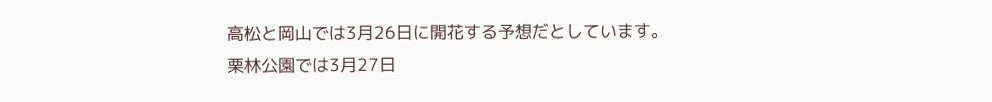高松と岡山では3月26日に開花する予想だとしています。
栗林公園では3月27日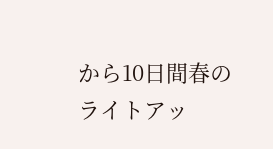から10日間春のライトアッ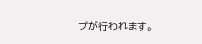プが行われます。